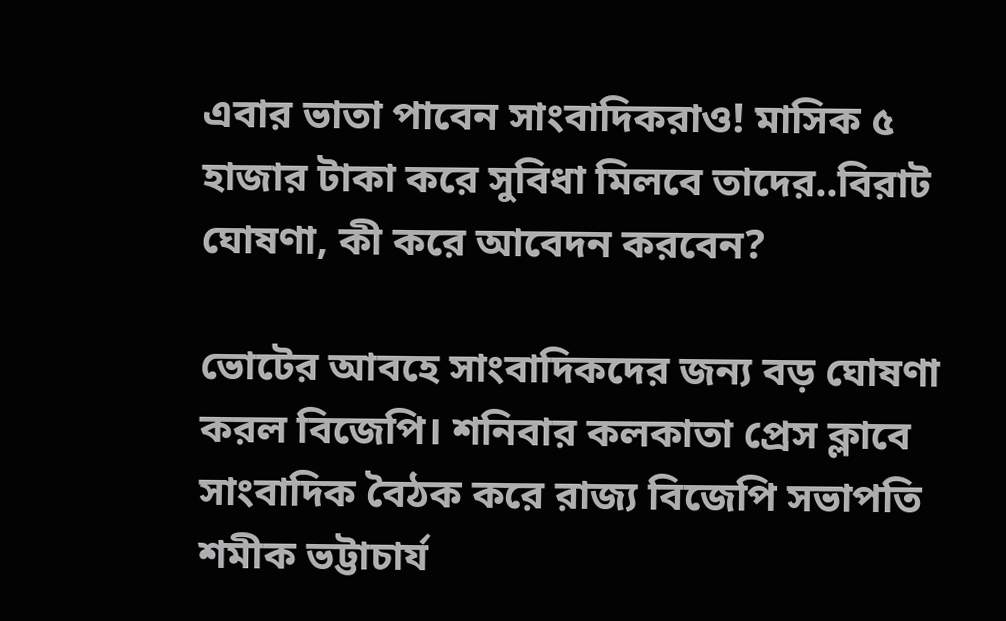এবার ভাতা পাবেন সাংবাদিকরাও! মাসিক ৫ হাজার টাকা করে সুবিধা মিলবে তাদের..বিরাট ঘোষণা, কী করে আবেদন করবেন?

ভোটের আবহে সাংবাদিকদের জন্য বড় ঘোষণা করল বিজেপি। শনিবার কলকাতা প্রেস ক্লাবে সাংবাদিক বৈঠক করে রাজ্য বিজেপি সভাপতি শমীক ভট্টাচার্য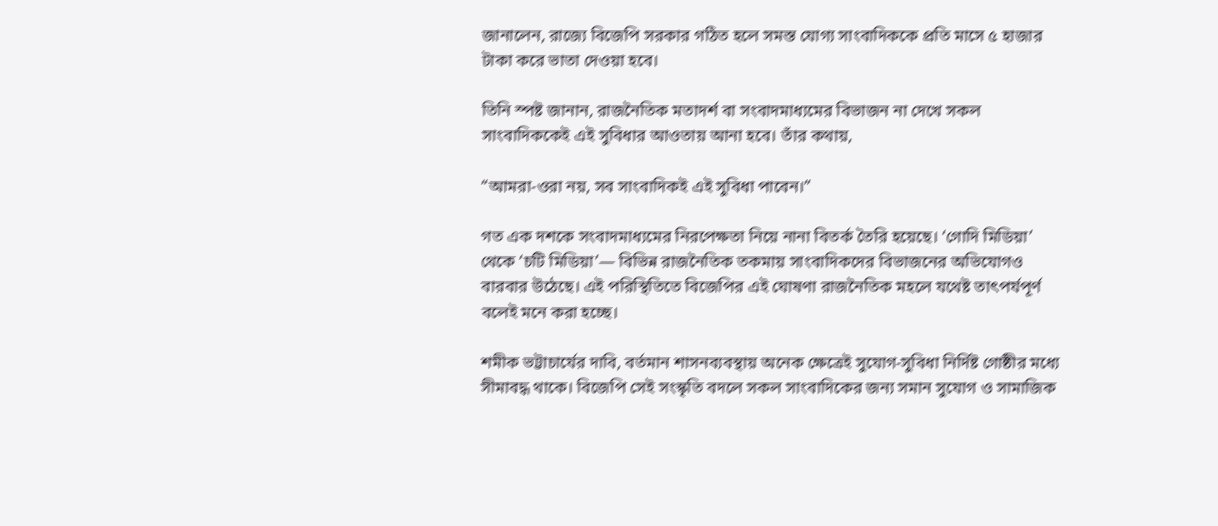জানালেন, রাজ্যে বিজেপি সরকার গঠিত হলে সমস্ত যোগ্য সাংবাদিককে প্রতি মাসে ৫ হাজার টাকা করে ভাতা দেওয়া হবে।

তিনি স্পষ্ট জানান, রাজনৈতিক মতাদর্শ বা সংবাদমাধ্যমের বিভাজন না দেখে সকল সাংবাদিককেই এই সুবিধার আওতায় আনা হবে। তাঁর কথায়,

“আমরা-ওরা নয়, সব সাংবাদিকই এই সুবিধা পাবেন।”

গত এক দশকে সংবাদমাধ্যমের নিরপেক্ষতা নিয়ে নানা বিতর্ক তৈরি হয়েছে। ‘গোদি মিডিয়া’ থেকে ‘চটি মিডিয়া’— বিভিন্ন রাজনৈতিক তকমায় সাংবাদিকদের বিভাজনের অভিযোগও বারবার উঠেছে। এই পরিস্থিতিতে বিজেপির এই ঘোষণা রাজনৈতিক মহলে যথেষ্ট তাৎপর্যপূর্ণ বলেই মনে করা হচ্ছে।

শমীক ভট্টাচার্যের দাবি, বর্তমান শাসনব্যবস্থায় অনেক ক্ষেত্রেই সুযোগ-সুবিধা নির্দিষ্ট গোষ্ঠীর মধ্যে সীমাবদ্ধ থাকে। বিজেপি সেই সংস্কৃতি বদলে সকল সাংবাদিকের জন্য সমান সুযোগ ও সামাজিক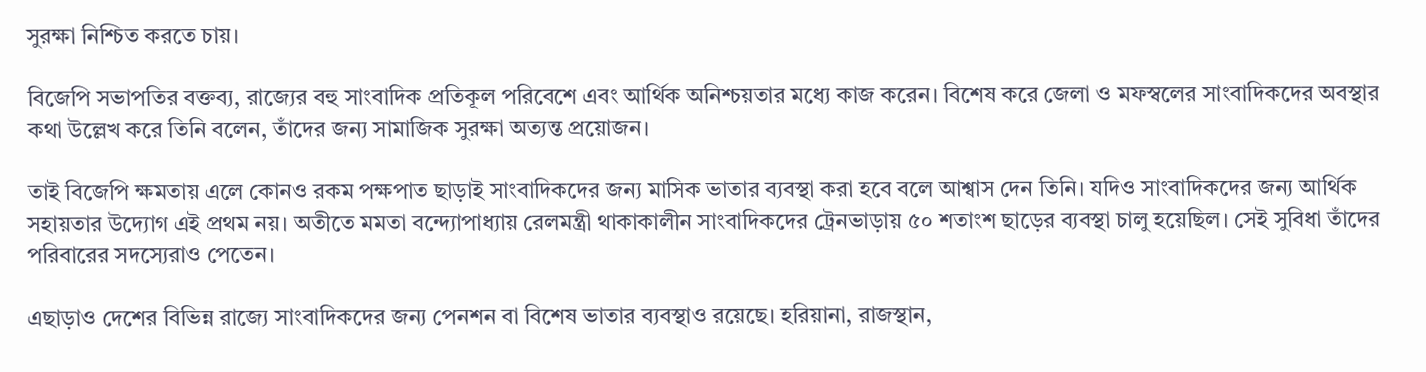সুরক্ষা নিশ্চিত করতে চায়।

বিজেপি সভাপতির বক্তব্য, রাজ্যের বহু সাংবাদিক প্রতিকূল পরিবেশে এবং আর্থিক অনিশ্চয়তার মধ্যে কাজ করেন। বিশেষ করে জেলা ও মফস্বলের সাংবাদিকদের অবস্থার কথা উল্লেখ করে তিনি বলেন, তাঁদের জন্য সামাজিক সুরক্ষা অত্যন্ত প্রয়োজন।

তাই বিজেপি ক্ষমতায় এলে কোনও রকম পক্ষপাত ছাড়াই সাংবাদিকদের জন্য মাসিক ভাতার ব্যবস্থা করা হবে বলে আশ্বাস দেন তিনি। যদিও সাংবাদিকদের জন্য আর্থিক সহায়তার উদ্যোগ এই প্রথম নয়। অতীতে মমতা বন্দ্যোপাধ্যায় রেলমন্ত্রী থাকাকালীন সাংবাদিকদের ট্রেনভাড়ায় ৫০ শতাংশ ছাড়ের ব্যবস্থা চালু হয়েছিল। সেই সুবিধা তাঁদের পরিবারের সদস্যেরাও পেতেন।

এছাড়াও দেশের বিভিন্ন রাজ্যে সাংবাদিকদের জন্য পেনশন বা বিশেষ ভাতার ব্যবস্থাও রয়েছে। হরিয়ানা, রাজস্থান,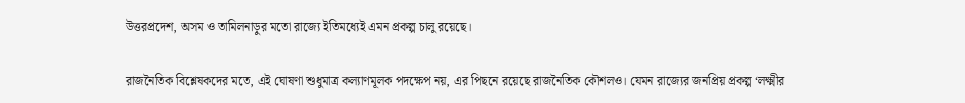উত্তরপ্রদেশ, অসম ও তামিলনাড়ুর মতো রাজ্যে ইতিমধ্যেই এমন প্রকল্প চালু রয়েছে।

রাজনৈতিক বিশ্লেষকদের মতে, এই ঘোষণা শুধুমাত্র কল্যাণমূলক পদক্ষেপ নয়, এর পিছনে রয়েছে রাজনৈতিক কৌশলও। যেমন রাজ্যের জনপ্রিয় প্রকল্প ‘লক্ষ্মীর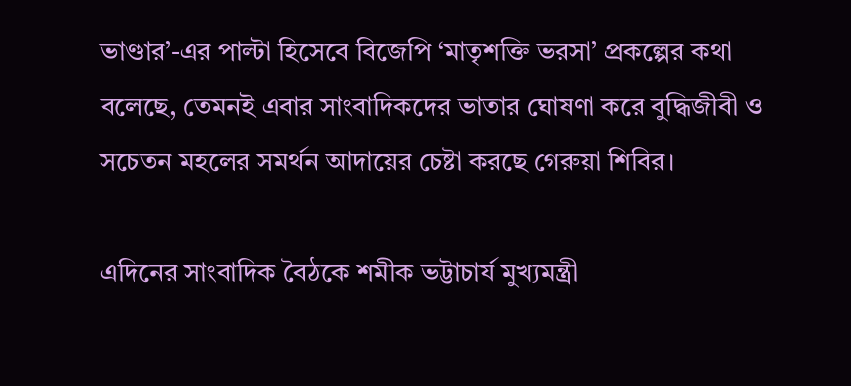ভাণ্ডার’-এর পাল্টা হিসেবে বিজেপি ‘মাতৃশক্তি ভরসা’ প্রকল্পের কথা বলেছে, তেমনই এবার সাংবাদিকদের ভাতার ঘোষণা করে বুদ্ধিজীবী ও সচেতন মহলের সমর্থন আদায়ের চেষ্টা করছে গেরুয়া শিবির।

এদিনের সাংবাদিক বৈঠকে শমীক ভট্টাচার্য মুখ্যমন্ত্রী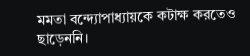মমতা বন্দ্যোপাধ্যায়কে কটাক্ষ করতেও ছাড়েননি।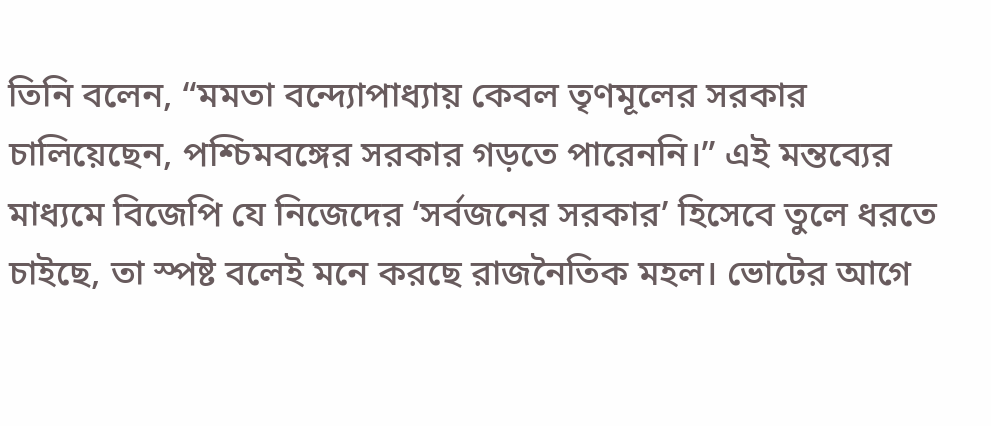তিনি বলেন, “মমতা বন্দ্যোপাধ্যায় কেবল তৃণমূলের সরকার চালিয়েছেন, পশ্চিমবঙ্গের সরকার গড়তে পারেননি।” এই মন্তব্যের মাধ্যমে বিজেপি যে নিজেদের ‘সর্বজনের সরকার’ হিসেবে তুলে ধরতে চাইছে, তা স্পষ্ট বলেই মনে করছে রাজনৈতিক মহল। ভোটের আগে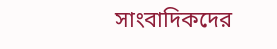সাংবাদিকদের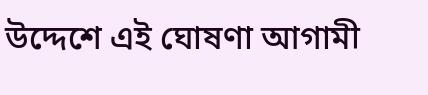উদ্দেশে এই ঘোষণা আগামী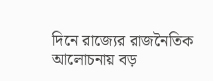দিনে রাজ্যের রাজনৈতিক আলোচনায় বড়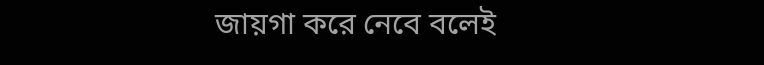জায়গা করে নেবে বলেই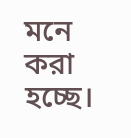মনে করা হচ্ছে।